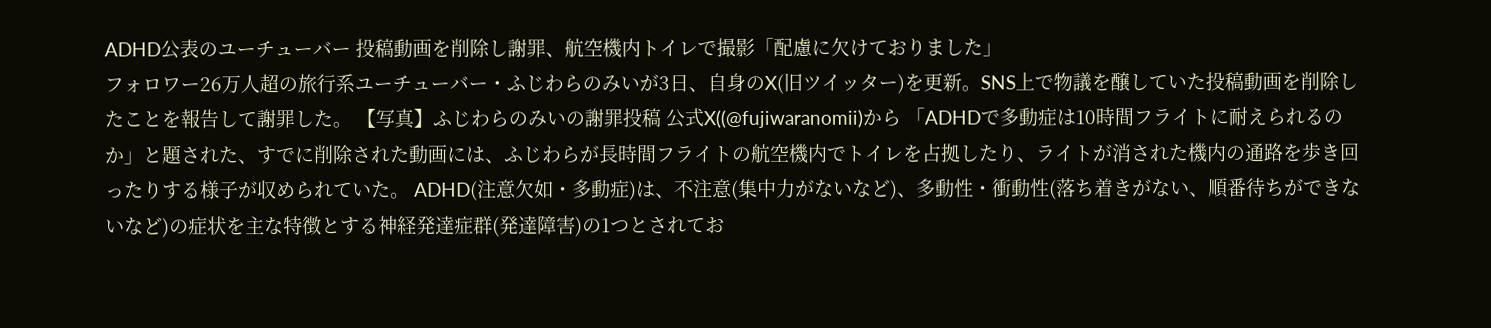ADHD公表のユーチューバー 投稿動画を削除し謝罪、航空機内トイレで撮影「配慮に欠けておりました」
フォロワー26万人超の旅行系ユーチューバー・ふじわらのみいが3日、自身のX(旧ツイッター)を更新。SNS上で物議を醸していた投稿動画を削除したことを報告して謝罪した。 【写真】ふじわらのみいの謝罪投稿 公式X((@fujiwaranomii)から 「ADHDで多動症は10時間フライトに耐えられるのか」と題された、すでに削除された動画には、ふじわらが長時間フライトの航空機内でトイレを占拠したり、ライトが消された機内の通路を歩き回ったりする様子が収められていた。 ADHD(注意欠如・多動症)は、不注意(集中力がないなど)、多動性・衝動性(落ち着きがない、順番待ちができないなど)の症状を主な特徴とする神経発達症群(発達障害)の1つとされてお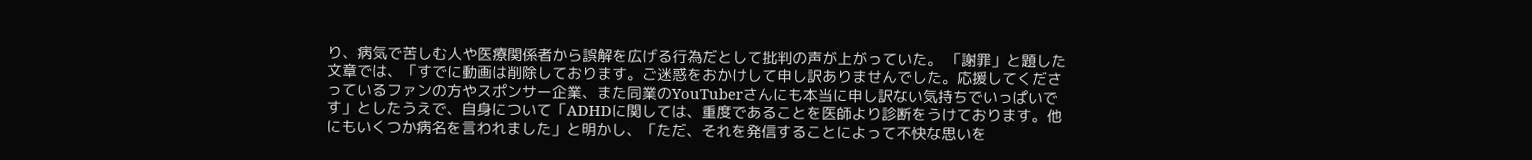り、病気で苦しむ人や医療関係者から誤解を広げる行為だとして批判の声が上がっていた。 「謝罪」と題した文章では、「すでに動画は削除しております。ご迷惑をおかけして申し訳ありませんでした。応援してくださっているファンの方やスポンサー企業、また同業のYouTuberさんにも本当に申し訳ない気持ちでいっぱいです」としたうえで、自身について「ADHDに関しては、重度であることを医師より診断をうけております。他にもいくつか病名を言われました」と明かし、「ただ、それを発信することによって不快な思いを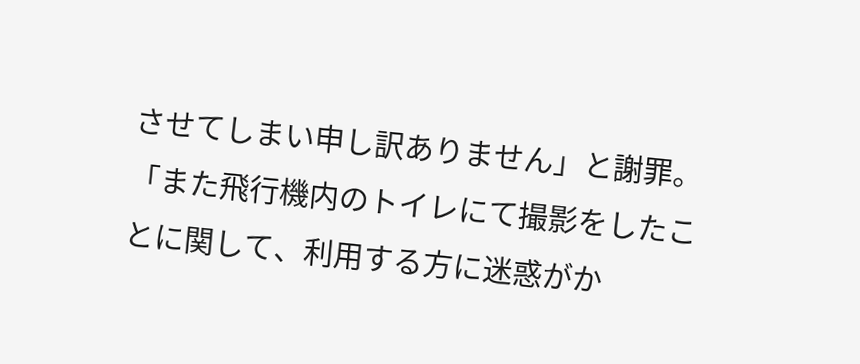させてしまい申し訳ありません」と謝罪。 「また飛行機内のトイレにて撮影をしたことに関して、利用する方に迷惑がか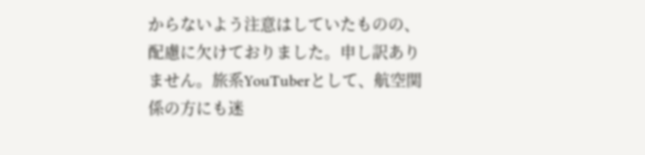からないよう注意はしていたものの、配慮に欠けておりました。申し訳ありません。旅系YouTuberとして、航空関係の方にも迷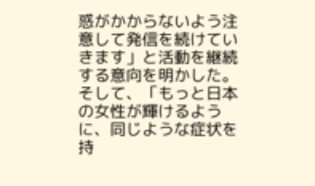惑がかからないよう注意して発信を続けていきます」と活動を継続する意向を明かした。 そして、「もっと日本の女性が輝けるように、同じような症状を持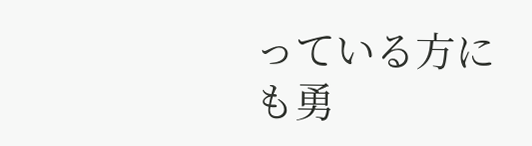っている方にも勇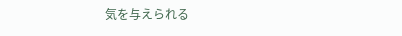気を与えられる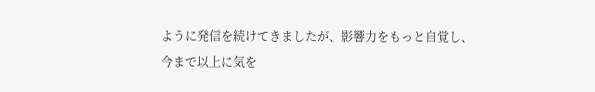ように発信を続けてきましたが、影響力をもっと自覚し、今まで以上に気を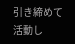引き締めて活動し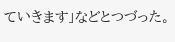ていきます」などとつづった。